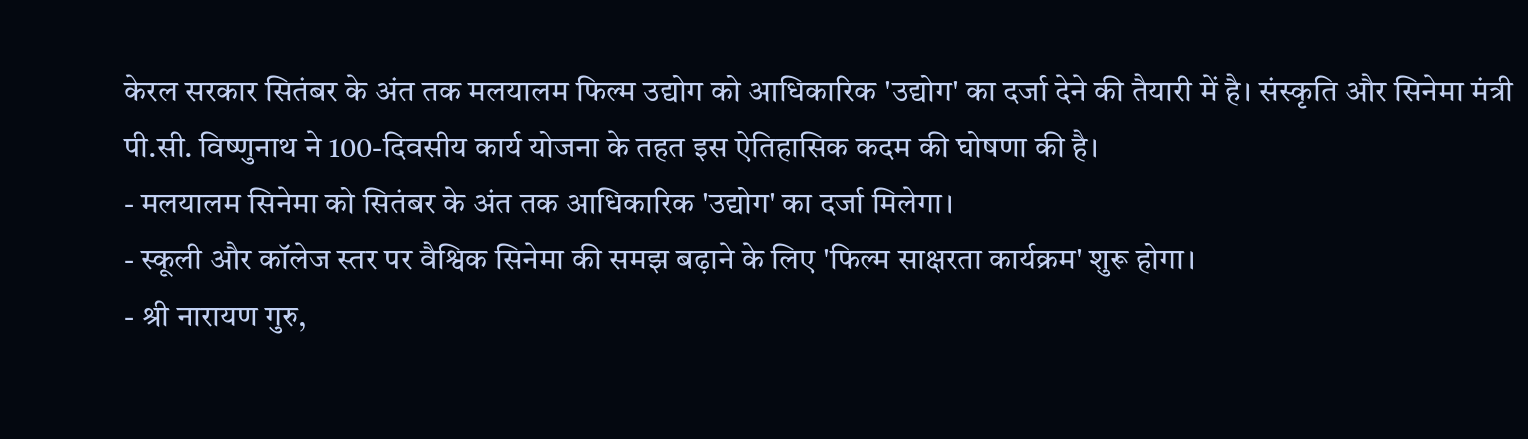केरल सरकार सितंबर के अंत तक मलयालम फिल्म उद्योग को आधिकारिक 'उद्योग' का दर्जा देने की तैयारी में है। संस्कृति और सिनेमा मंत्री पी.सी. विष्णुनाथ ने 100-दिवसीय कार्य योजना के तहत इस ऐतिहासिक कदम की घोषणा की है।
- मलयालम सिनेमा को सितंबर के अंत तक आधिकारिक 'उद्योग' का दर्जा मिलेगा।
- स्कूली और कॉलेज स्तर पर वैश्विक सिनेमा की समझ बढ़ाने के लिए 'फिल्म साक्षरता कार्यक्रम' शुरू होगा।
- श्री नारायण गुरु,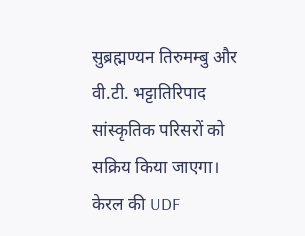सुब्रह्मण्यन तिरुमम्बु और वी.टी. भट्टातिरिपाद सांस्कृतिक परिसरों को सक्रिय किया जाएगा।
केरल की UDF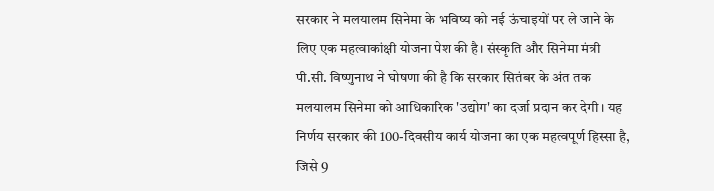सरकार ने मलयालम सिनेमा के भविष्य को नई ऊंचाइयों पर ले जाने के लिए एक महत्वाकांक्षी योजना पेश की है। संस्कृति और सिनेमा मंत्री पी.सी. विष्णुनाथ ने घोषणा की है कि सरकार सितंबर के अंत तक मलयालम सिनेमा को आधिकारिक 'उद्योग' का दर्जा प्रदान कर देगी। यह निर्णय सरकार की 100-दिवसीय कार्य योजना का एक महत्वपूर्ण हिस्सा है, जिसे 9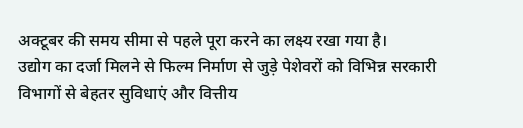अक्टूबर की समय सीमा से पहले पूरा करने का लक्ष्य रखा गया है।
उद्योग का दर्जा मिलने से फिल्म निर्माण से जुड़े पेशेवरों को विभिन्न सरकारी विभागों से बेहतर सुविधाएं और वित्तीय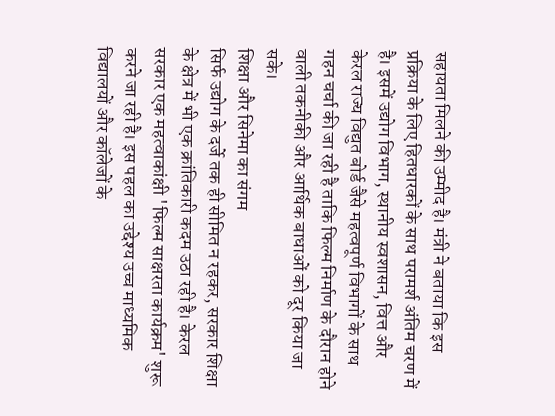सहायता मिलने की उम्मीद है। मंत्री ने बताया कि इस प्रक्रिया के लिए हितधारकों के साथ परामर्श अंतिम चरण में है। इसमें उद्योग विभाग, स्थानीय स्वशासन, वित्त और केरल राज्य विद्युत बोर्ड जैसे महत्वपूर्ण विभागों के साथ गहन चर्चा की जा रही है ताकि फिल्म निर्माण के दौरान होने वाली तकनीकी और आर्थिक बाधाओं को दूर किया जा सके।
शिक्षा और सिनेमा का संगम
सिर्फ उद्योग के दर्जे तक ही सीमित न रहकर, सरकार शिक्षा के क्षेत्र में भी एक क्रांतिकारी कदम उठा रही है। केरल सरकार एक महत्वाकांक्षी 'फिल्म साक्षरता कार्यक्रम' शुरू करने जा रही है। इस पहल का उद्देश्य उच्च माध्यमिक विद्यालयों और कॉलेजों के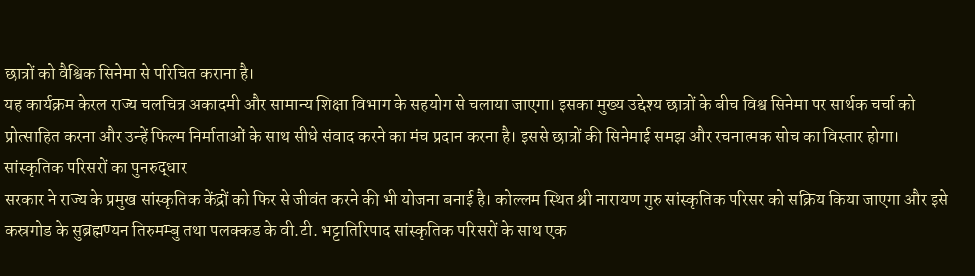छात्रों को वैश्विक सिनेमा से परिचित कराना है।
यह कार्यक्रम केरल राज्य चलचित्र अकादमी और सामान्य शिक्षा विभाग के सहयोग से चलाया जाएगा। इसका मुख्य उद्देश्य छात्रों के बीच विश्व सिनेमा पर सार्थक चर्चा को प्रोत्साहित करना और उन्हें फिल्म निर्माताओं के साथ सीधे संवाद करने का मंच प्रदान करना है। इससे छात्रों की सिनेमाई समझ और रचनात्मक सोच का विस्तार होगा।
सांस्कृतिक परिसरों का पुनरुद्धार
सरकार ने राज्य के प्रमुख सांस्कृतिक केंद्रों को फिर से जीवंत करने की भी योजना बनाई है। कोल्लम स्थित श्री नारायण गुरु सांस्कृतिक परिसर को सक्रिय किया जाएगा और इसे कस्रगोड के सुब्रह्मण्यन तिरुमम्बु तथा पलक्कड के वी.टी. भट्टातिरिपाद सांस्कृतिक परिसरों के साथ एक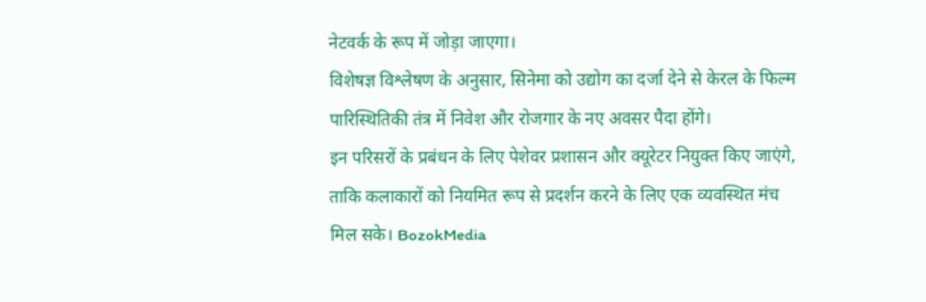नेटवर्क के रूप में जोड़ा जाएगा।
विशेषज्ञ विश्लेषण के अनुसार, सिनेमा को उद्योग का दर्जा देने से केरल के फिल्म पारिस्थितिकी तंत्र में निवेश और रोजगार के नए अवसर पैदा होंगे।
इन परिसरों के प्रबंधन के लिए पेशेवर प्रशासन और क्यूरेटर नियुक्त किए जाएंगे, ताकि कलाकारों को नियमित रूप से प्रदर्शन करने के लिए एक व्यवस्थित मंच मिल सके। BozokMedia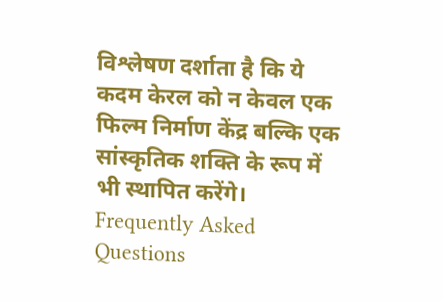विश्लेषण दर्शाता है कि ये कदम केरल को न केवल एक फिल्म निर्माण केंद्र बल्कि एक सांस्कृतिक शक्ति के रूप में भी स्थापित करेंगे।
Frequently Asked Questions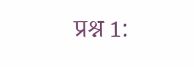प्रश्न 1: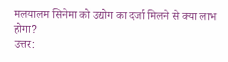मलयालम सिनेमा को उद्योग का दर्जा मिलने से क्या लाभ होगा?
उत्तर: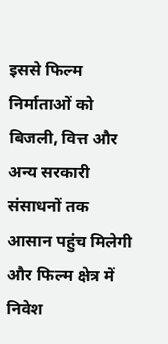इससे फिल्म निर्माताओं को बिजली, वित्त और अन्य सरकारी संसाधनों तक आसान पहुंच मिलेगी और फिल्म क्षेत्र में निवेश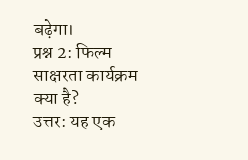बढ़ेगा।
प्रश्न 2: फिल्म साक्षरता कार्यक्रम क्या है?
उत्तर: यह एक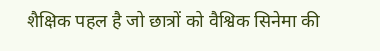शैक्षिक पहल है जो छात्रों को वैश्विक सिनेमा की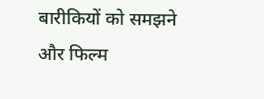बारीकियों को समझने और फिल्म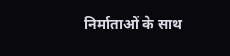निर्माताओं के साथ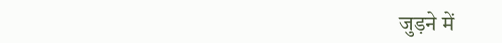जुड़ने में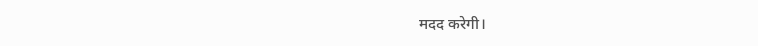मदद करेगी।